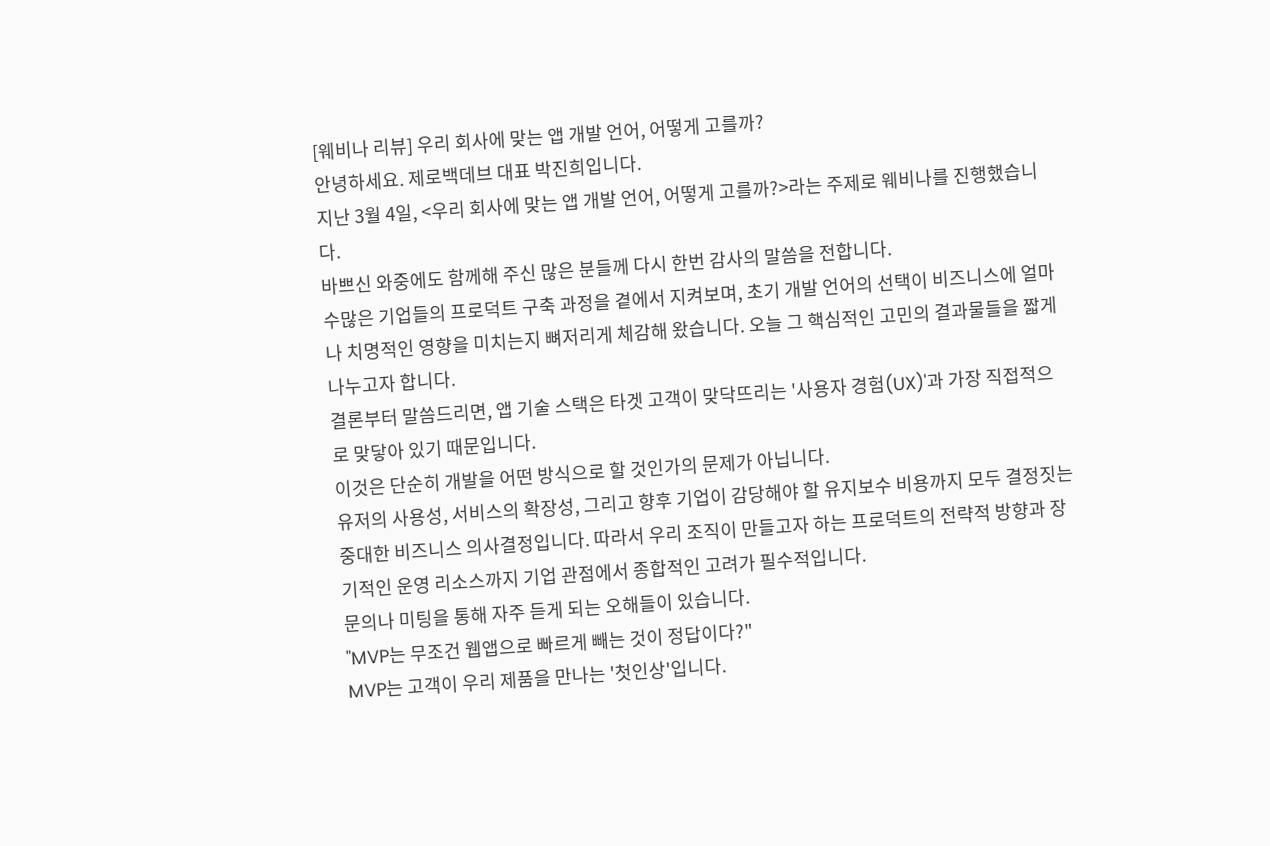[웨비나 리뷰] 우리 회사에 맞는 앱 개발 언어, 어떻게 고를까?
안녕하세요. 제로백데브 대표 박진희입니다.
지난 3월 4일, <우리 회사에 맞는 앱 개발 언어, 어떻게 고를까?>라는 주제로 웨비나를 진행했습니다.
바쁘신 와중에도 함께해 주신 많은 분들께 다시 한번 감사의 말씀을 전합니다.
수많은 기업들의 프로덕트 구축 과정을 곁에서 지켜보며, 초기 개발 언어의 선택이 비즈니스에 얼마나 치명적인 영향을 미치는지 뼈저리게 체감해 왔습니다. 오늘 그 핵심적인 고민의 결과물들을 짧게 나누고자 합니다.
결론부터 말씀드리면, 앱 기술 스택은 타겟 고객이 맞닥뜨리는 '사용자 경험(UX)'과 가장 직접적으로 맞닿아 있기 때문입니다.
이것은 단순히 개발을 어떤 방식으로 할 것인가의 문제가 아닙니다.
유저의 사용성, 서비스의 확장성, 그리고 향후 기업이 감당해야 할 유지보수 비용까지 모두 결정짓는 중대한 비즈니스 의사결정입니다. 따라서 우리 조직이 만들고자 하는 프로덕트의 전략적 방향과 장기적인 운영 리소스까지 기업 관점에서 종합적인 고려가 필수적입니다.
문의나 미팅을 통해 자주 듣게 되는 오해들이 있습니다.
"MVP는 무조건 웹앱으로 빠르게 빼는 것이 정답이다?"
MVP는 고객이 우리 제품을 만나는 '첫인상'입니다.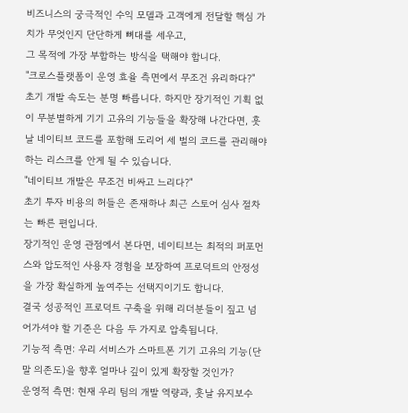비즈니스의 궁극적인 수익 모델과 고객에게 전달할 핵심 가치가 무엇인지 단단하게 뼈대를 세우고,
그 목적에 가장 부합하는 방식을 택해야 합니다.
"크로스플랫폼이 운영 효율 측면에서 무조건 유리하다?"
초기 개발 속도는 분명 빠릅니다. 하지만 장기적인 기획 없이 무분별하게 기기 고유의 기능들을 확장해 나간다면, 훗날 네이티브 코드를 포함해 도리어 세 벌의 코드를 관리해야 하는 리스크를 안게 될 수 있습니다.
"네이티브 개발은 무조건 비싸고 느리다?"
초기 투자 비용의 허들은 존재하나 최근 스토어 심사 절차는 빠른 편입니다.
장기적인 운영 관점에서 본다면, 네이티브는 최적의 퍼포먼스와 압도적인 사용자 경험을 보장하여 프로덕트의 안정성을 가장 확실하게 높여주는 선택지이기도 합니다.
결국 성공적인 프로덕트 구축을 위해 리더분들이 짚고 넘어가셔야 할 기준은 다음 두 가지로 압축됩니다.
기능적 측면: 우리 서비스가 스마트폰 기기 고유의 기능(단말 의존도)을 향후 얼마나 깊이 있게 확장할 것인가?
운영적 측면: 현재 우리 팀의 개발 역량과, 훗날 유지보수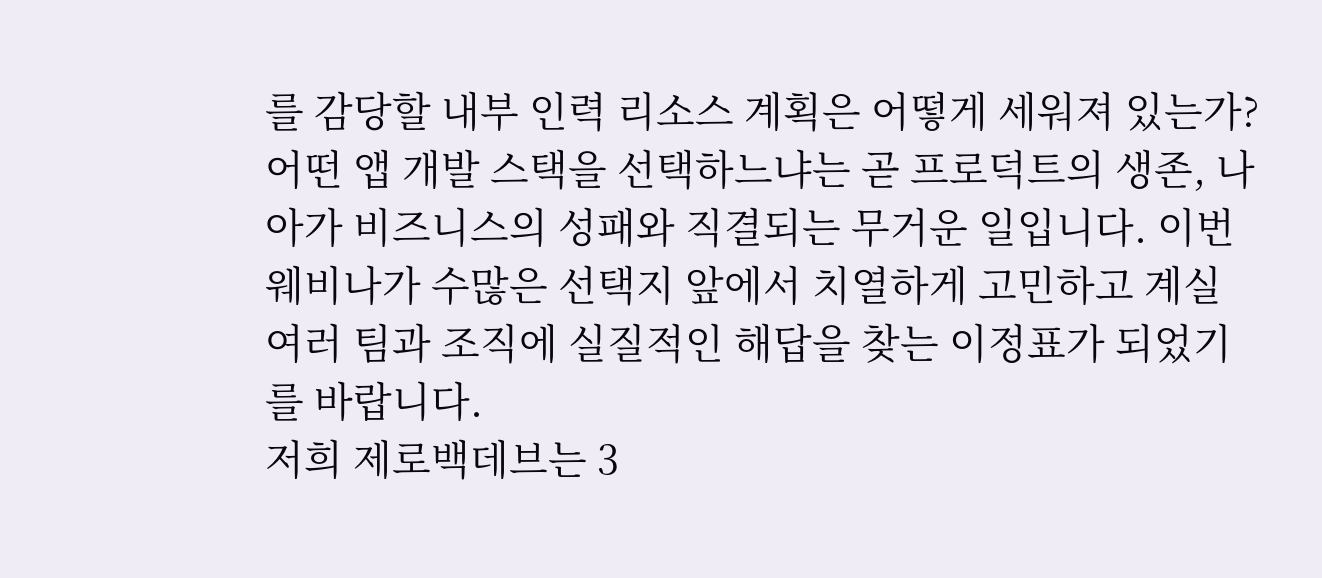를 감당할 내부 인력 리소스 계획은 어떻게 세워져 있는가?
어떤 앱 개발 스택을 선택하느냐는 곧 프로덕트의 생존, 나아가 비즈니스의 성패와 직결되는 무거운 일입니다. 이번 웨비나가 수많은 선택지 앞에서 치열하게 고민하고 계실 여러 팀과 조직에 실질적인 해답을 찾는 이정표가 되었기를 바랍니다.
저희 제로백데브는 3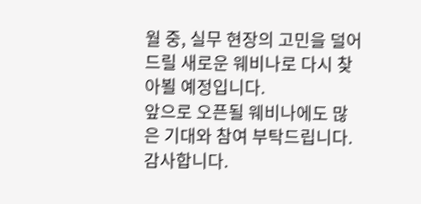월 중, 실무 현장의 고민을 덜어드릴 새로운 웨비나로 다시 찾아뵐 예정입니다.
앞으로 오픈될 웨비나에도 많은 기대와 참여 부탁드립니다.
감사합니다.